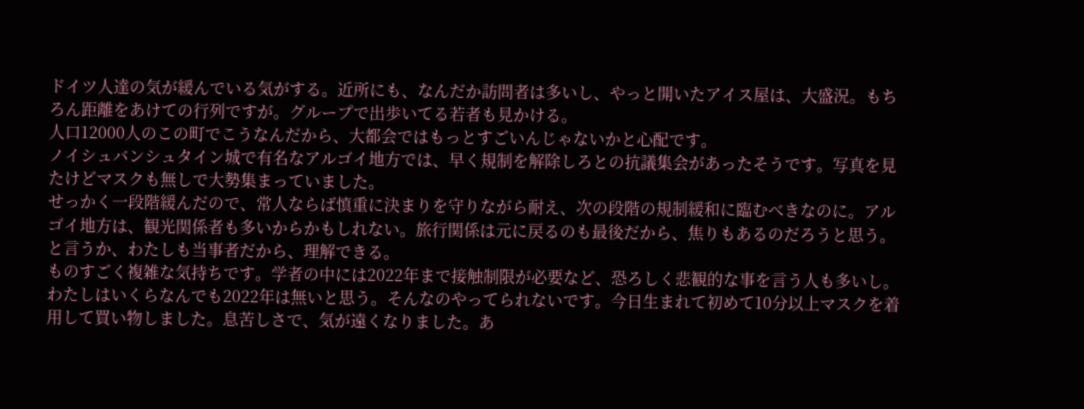ドイツ人達の気が緩んでいる気がする。近所にも、なんだか訪問者は多いし、やっと開いたアイス屋は、大盛況。もちろん距離をあけての行列ですが。グループで出歩いてる若者も見かける。
人口12000人のこの町でこうなんだから、大都会ではもっとすごいんじゃないかと心配です。
ノイシュバンシュタイン城で有名なアルゴイ地方では、早く規制を解除しろとの抗議集会があったそうです。写真を見たけどマスクも無しで大勢集まっていました。
せっかく一段階緩んだので、常人ならば慎重に決まりを守りながら耐え、次の段階の規制緩和に臨むべきなのに。アルゴイ地方は、観光関係者も多いからかもしれない。旅行関係は元に戻るのも最後だから、焦りもあるのだろうと思う。と言うか、わたしも当事者だから、理解できる。
ものすごく複雑な気持ちです。学者の中には2022年まで接触制限が必要など、恐ろしく悲観的な事を言う人も多いし。
わたしはいくらなんでも2022年は無いと思う。そんなのやってられないです。今日生まれて初めて10分以上マスクを着用して買い物しました。息苦しさで、気が遠くなりました。あ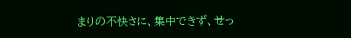まりの不快さに、集中できず、せっ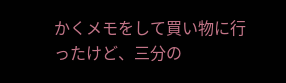かくメモをして買い物に行ったけど、三分の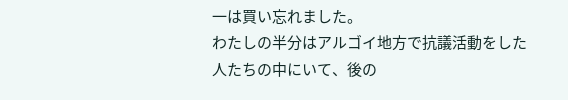一は買い忘れました。
わたしの半分はアルゴイ地方で抗議活動をした人たちの中にいて、後の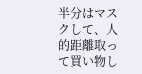半分はマスクして、人的距離取って買い物し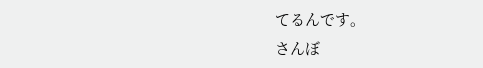てるんです。
さんぼ